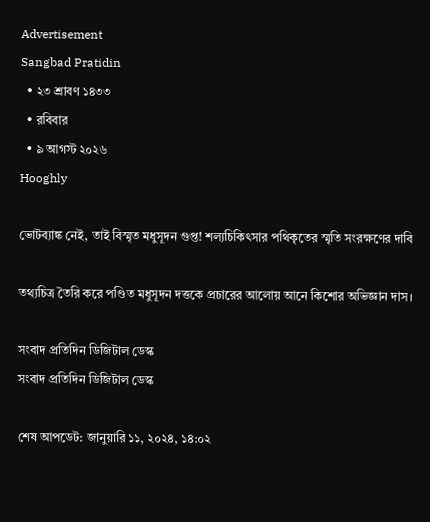Advertisement
Sangbad Pratidin
  • ২৩ শ্রাবণ ১৪৩৩
  • রবিবার
  • ৯ আগস্ট ২০২৬
Hooghly

ভোটব্যাঙ্ক নেই, তাই বিস্মৃত মধুসূদন গুপ্ত! শল্যচিকিৎসার পথিকৃতের স্মৃতি সংরক্ষণের দাবি

তথ্যচিত্র তৈরি করে পণ্ডিত মধুসূদন দত্তকে প্রচারের আলোয় আনে কিশোর অভিজ্ঞান দাস।

সংবাদ প্রতিদিন ডিজিটাল ডেস্ক
সংবাদ প্রতিদিন ডিজিটাল ডেস্ক

শেষ আপডেট: জানুয়ারি ১১, ২০২৪, ১৪:০২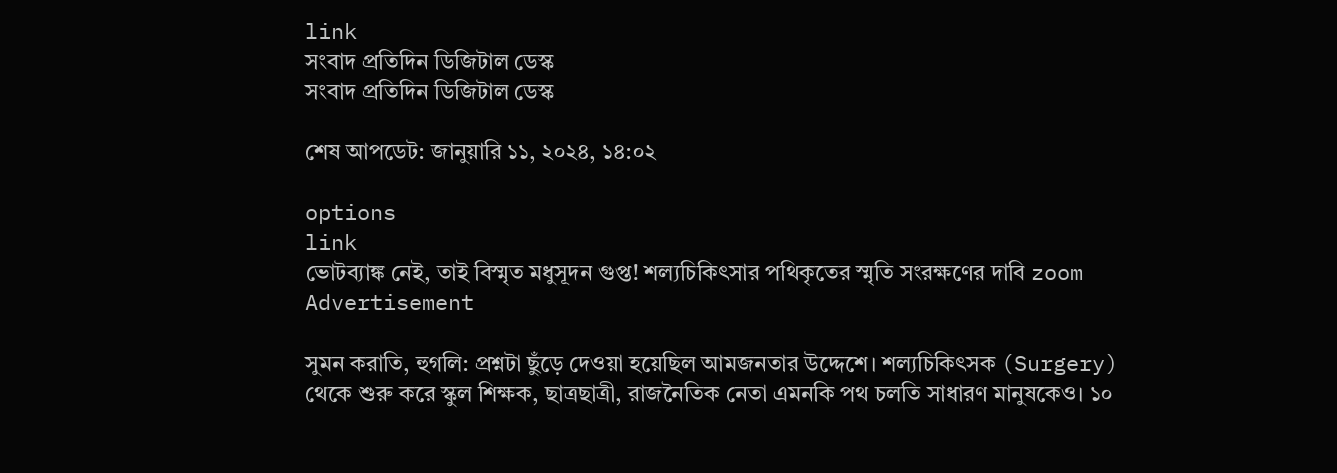link
সংবাদ প্রতিদিন ডিজিটাল ডেস্ক
সংবাদ প্রতিদিন ডিজিটাল ডেস্ক

শেষ আপডেট: জানুয়ারি ১১, ২০২৪, ১৪:০২

options
link
ভোটব্যাঙ্ক নেই, তাই বিস্মৃত মধুসূদন গুপ্ত! শল্যচিকিৎসার পথিকৃতের স্মৃতি সংরক্ষণের দাবি zoom
Advertisement

সুমন করাতি, হুগলি: প্রশ্নটা ছুঁড়ে দেওয়া হয়েছিল আমজনতার উদ্দেশে। শল্যচিকিৎসক (Surgery) থেকে শুরু করে স্কুল শিক্ষক, ছাত্রছাত্রী, রাজনৈতিক নেতা এমনকি পথ চলতি সাধারণ মানুষকেও। ১০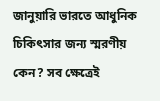জানুয়ারি ভারতে আধুনিক চিকিৎসার জন্য স্মরণীয় কেন? সব ক্ষেত্রেই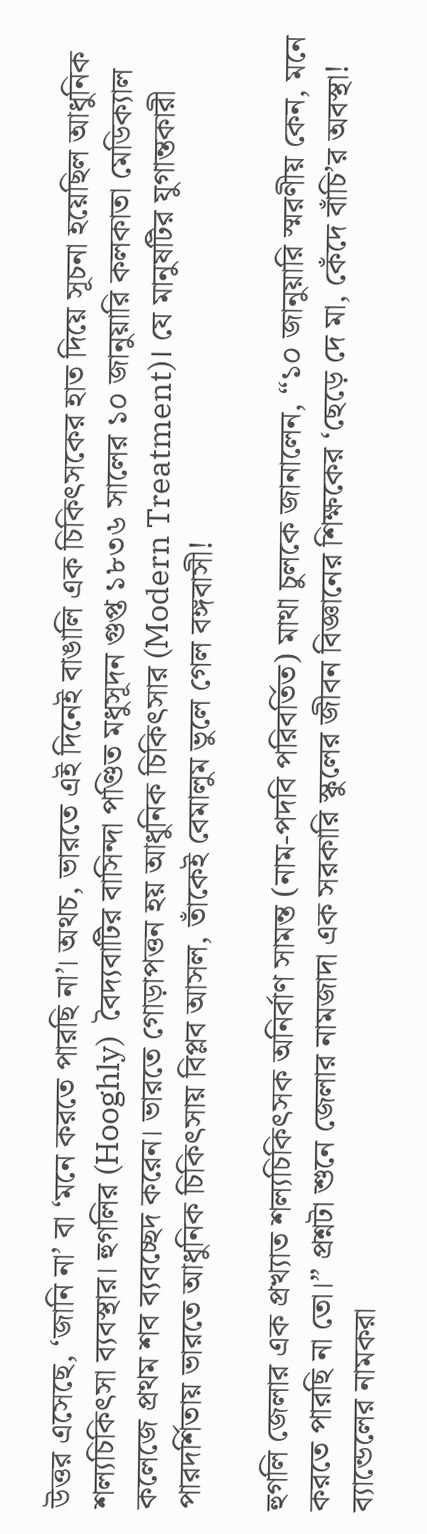উত্তর এসেছে, ‘জানি না’ বা ‘মনে করতে পারছি না’। অথচ, ভারতে এই দিনেই বাঙালি এক চিকিৎসকের হাত দিয়ে সূচনা হয়েছিল আধুনিক শল্যচিকিৎসা ব্যবস্থার। হুগলির (Hooghly)  বৈদ্যবাটির বাসিন্দা পণ্ডিত মধুসূদন গুপ্ত ১৮৩৬ সালের ১০ জানুয়ারি কলকাতা মেডিক্যাল কলেজে প্রথম শব ব্যবচ্ছেদ করেন। ভারতে গোড়াপত্তন হয় আধুনিক চিকিৎসার (Modern Treatment)। যে মানুষটির যুগান্তকারী পারদর্শিতায় ভারতে আধুনিক চিকিৎসায় বিপ্লব আসল, তাঁকেই বেমালুম ভুলে গেল বঙ্গবাসী!

হুগলি জেলার এক প্রখ্যাত শল্যচিকিৎসক অনির্বাণ সামন্ত (নাম-পদবি পরিবর্তিত) মাথা চুলকে জানালেন, “১০ জানুয়ারি স্মরণীয় কেন, মনে করতে পারছি না তো।” প্রশ্নটা শুনে জেলার নামজাদা এক সরকারি স্কুলের জীবন বিজ্ঞানের শিক্ষকের ‘ছেড়ে দে মা, কেঁদে বাঁচি’র অবস্থা! ব্যান্ডেলের নামকরা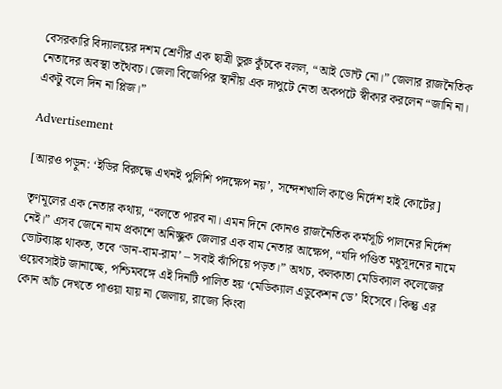বেসরকারি বিদ্যালয়ের দশম শ্রেণীর এক ছাত্রী ভুরু কুঁচকে বলল, “আই ডোন্ট নো।” জেলার রাজনৈতিক নেতাদের অবস্থা তথৈবচ। জেলা বিজেপির স্থানীয় এক দাপুটে নেতা অকপটে স্বীকার করলেন “জানি না। একটু বলে দিন না প্লিজ।”

Advertisement

[আরও পড়ুন: ‘ইডির বিরুদ্ধে এখনই পুলিশি পদক্ষেপ নয়’, সন্দেশখালি কাণ্ডে নির্দেশ হাই কোর্টের]

তৃণমূলের এক নেতার কথায়, “বলতে পারব না। এমন দিনে কোনও রাজনৈতিক কর্মসূচি পালনের নির্দেশ নেই।” এসব জেনে নাম প্রকাশে অনিচ্ছুক জেলার এক বাম নেতার আক্ষেপ, “যদি পণ্ডিত মধুসূদনের নামে ভোটব্যাঙ্ক থাকত, তবে ‘ডান-বাম-রাম’ – সবাই ঝাঁপিয়ে পড়ত।” অথচ, কলকাতা মেডিক্যাল কলেজের ওয়েবসাইট জানাচ্ছে, পশ্চিমবঙ্গে এই দিনটি পালিত হয় ‘মেডিক্যাল এডুকেশন ডে’ হিসেবে। কিন্তু এর কোন আঁচ দেখতে পাওয়া যায় না জেলায়, রাজ্যে কিংবা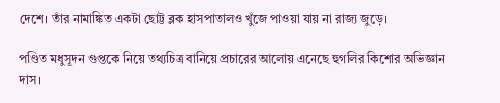দেশে। তাঁর নামাঙ্কিত একটা ছোট্ট ব্লক হাসপাতালও খুঁজে পাওয়া যায় না রাজ্য জুড়ে।

পণ্ডিত মধুসূদন গুপ্তকে নিয়ে তথ্যচিত্র বানিয়ে প্রচারের আলোয় এনেছে হুগলির কিশোর অভিজ্ঞান দাস।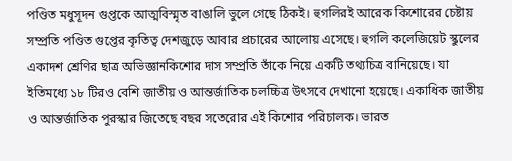পণ্ডিত মধুসূদন গুপ্তকে আত্মবিস্মৃত বাঙালি ভুলে গেছে ঠিকই। হুগলিরই আরেক কিশোরের চেষ্টায় সম্প্রতি পণ্ডিত গুপ্তের কৃতিত্ব দেশজুড়ে আবার প্রচারের আলোয় এসেছে। হুগলি কলেজিয়েট স্কুলের একাদশ শ্রেণির ছাত্র অভিজ্ঞানকিশোর দাস সম্প্রতি তাঁকে নিয়ে একটি তথ্যচিত্র বানিয়েছে। যা ইতিমধ্যে ১৮ টিরও বেশি জাতীয় ও আন্তর্জাতিক চলচ্চিত্র উৎসবে দেখানো হয়েছে। একাধিক জাতীয় ও আন্তর্জাতিক পুরস্কার জিতেছে বছর সতেরোর এই কিশোর পরিচালক। ভারত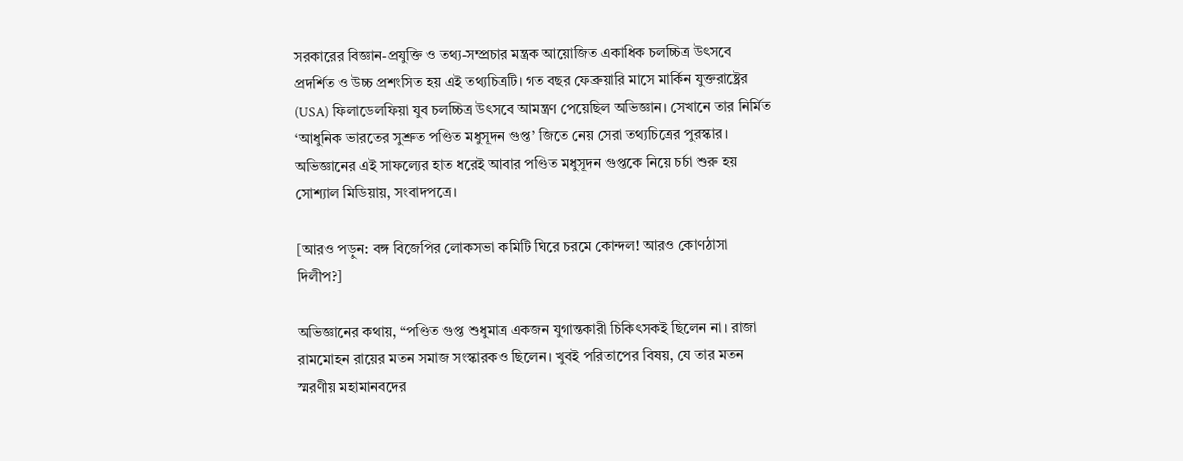সরকারের বিজ্ঞান-প্রযুক্তি ও তথ্য-সম্প্রচার মন্ত্রক আয়োজিত একাধিক চলচ্চিত্র উৎসবে প্রদর্শিত ও উচ্চ প্রশংসিত হয় এই তথ্যচিত্রটি। গত বছর ফেব্রুয়ারি মাসে মার্কিন যুক্তরাষ্ট্রের (USA) ফিলাডেলফিয়া যুব চলচ্চিত্র উৎসবে আমন্ত্রণ পেয়েছিল অভিজ্ঞান। সেখানে তার নির্মিত ‘আধুনিক ভারতের সুশ্রুত পণ্ডিত মধুসূদন গুপ্ত’ জিতে নেয় সেরা তথ্যচিত্রের পুরস্কার। অভিজ্ঞানের এই সাফল্যের হাত ধরেই আবার পণ্ডিত মধুসূদন গুপ্তকে নিয়ে চর্চা শুরু হয় সোশ্যাল মিডিয়ায়, সংবাদপত্রে।

[আরও পড়ুন: বঙ্গ বিজেপির লোকসভা কমিটি ঘিরে চরমে কোন্দল! আরও কোণঠাসা দিলীপ?]

অভিজ্ঞানের কথায়, “পণ্ডিত গুপ্ত শুধুমাত্র একজন যুগান্তকারী চিকিৎসকই ছিলেন না। রাজা রামমোহন রায়ের মতন সমাজ সংস্কারকও ছিলেন। খুবই পরিতাপের বিষয়, যে তার মতন স্মরণীয় মহামানবদের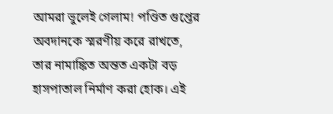আমরা ভুলেই গেলাম! পণ্ডিত গুপ্তের অবদানকে স্মরণীয় করে রাখতে, তার নামাঙ্কিত অন্তত একটা বড় হাসপাতাল নির্মাণ করা হোক। এই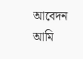আবেদন আমি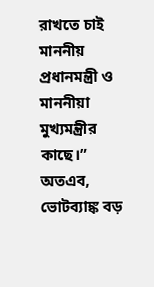রাখতে চাই মাননীয় প্রধানমন্ত্রী ও মাননীয়া মুখ্যমন্ত্রীর কাছে।” অতএব, ভোটব্যাঙ্ক বড়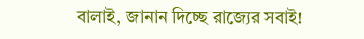বালাই, জানান দিচ্ছে রাজ্যের সবাই!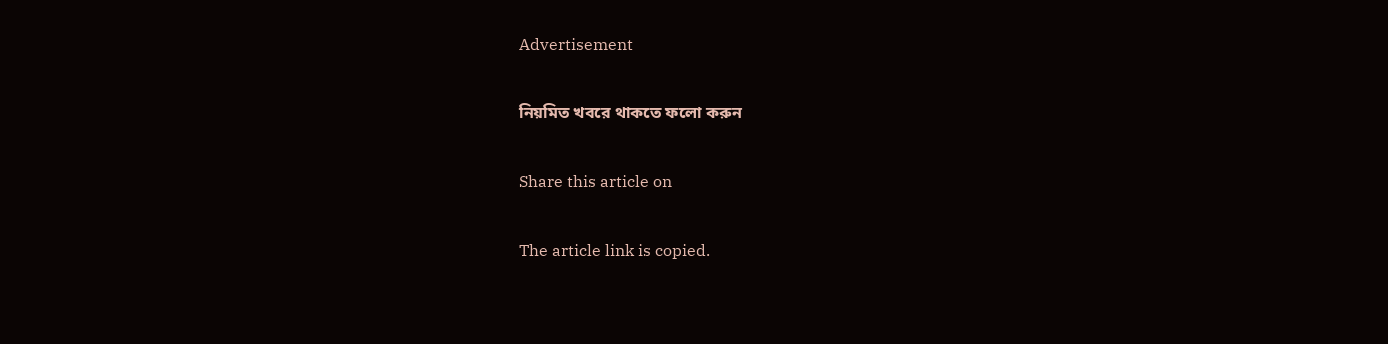Advertisement

নিয়মিত খবরে থাকতে ফলো করুন

Share this article on

The article link is copied.